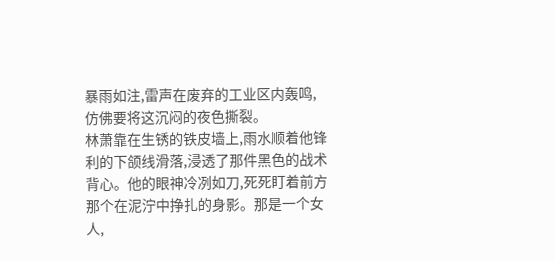暴雨如注,雷声在废弃的工业区内轰鸣,仿佛要将这沉闷的夜色撕裂。
林萧靠在生锈的铁皮墙上,雨水顺着他锋利的下颌线滑落,浸透了那件黑色的战术背心。他的眼神冷冽如刀,死死盯着前方那个在泥泞中挣扎的身影。那是一个女人,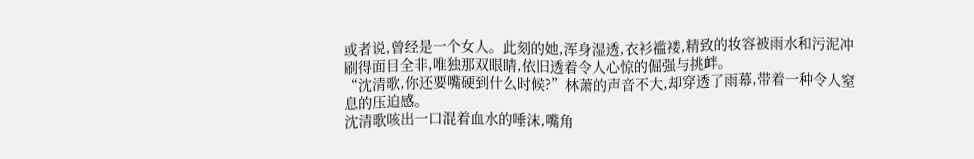或者说,曾经是一个女人。此刻的她,浑身湿透,衣衫褴褛,精致的妆容被雨水和污泥冲刷得面目全非,唯独那双眼睛,依旧透着令人心惊的倔强与挑衅。
“沈清歌,你还要嘴硬到什么时候?”林萧的声音不大,却穿透了雨幕,带着一种令人窒息的压迫感。
沈清歌咳出一口混着血水的唾沫,嘴角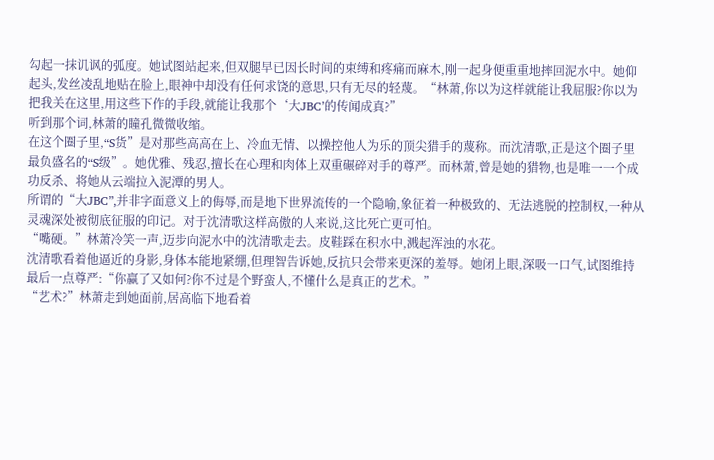勾起一抹讥讽的弧度。她试图站起来,但双腿早已因长时间的束缚和疼痛而麻木,刚一起身便重重地摔回泥水中。她仰起头,发丝凌乱地贴在脸上,眼神中却没有任何求饶的意思,只有无尽的轻蔑。“林萧,你以为这样就能让我屈服?你以为把我关在这里,用这些下作的手段,就能让我那个‘大JBC’的传闻成真?”
听到那个词,林萧的瞳孔微微收缩。
在这个圈子里,“S货”是对那些高高在上、冷血无情、以操控他人为乐的顶尖猎手的蔑称。而沈清歌,正是这个圈子里最负盛名的“S级”。她优雅、残忍,擅长在心理和肉体上双重碾碎对手的尊严。而林萧,曾是她的猎物,也是唯一一个成功反杀、将她从云端拉入泥潭的男人。
所谓的“大JBC”,并非字面意义上的侮辱,而是地下世界流传的一个隐喻,象征着一种极致的、无法逃脱的控制权,一种从灵魂深处被彻底征服的印记。对于沈清歌这样高傲的人来说,这比死亡更可怕。
“嘴硬。”林萧冷笑一声,迈步向泥水中的沈清歌走去。皮鞋踩在积水中,溅起浑浊的水花。
沈清歌看着他逼近的身影,身体本能地紧绷,但理智告诉她,反抗只会带来更深的羞辱。她闭上眼,深吸一口气,试图维持最后一点尊严:“你赢了又如何?你不过是个野蛮人,不懂什么是真正的艺术。”
“艺术?”林萧走到她面前,居高临下地看着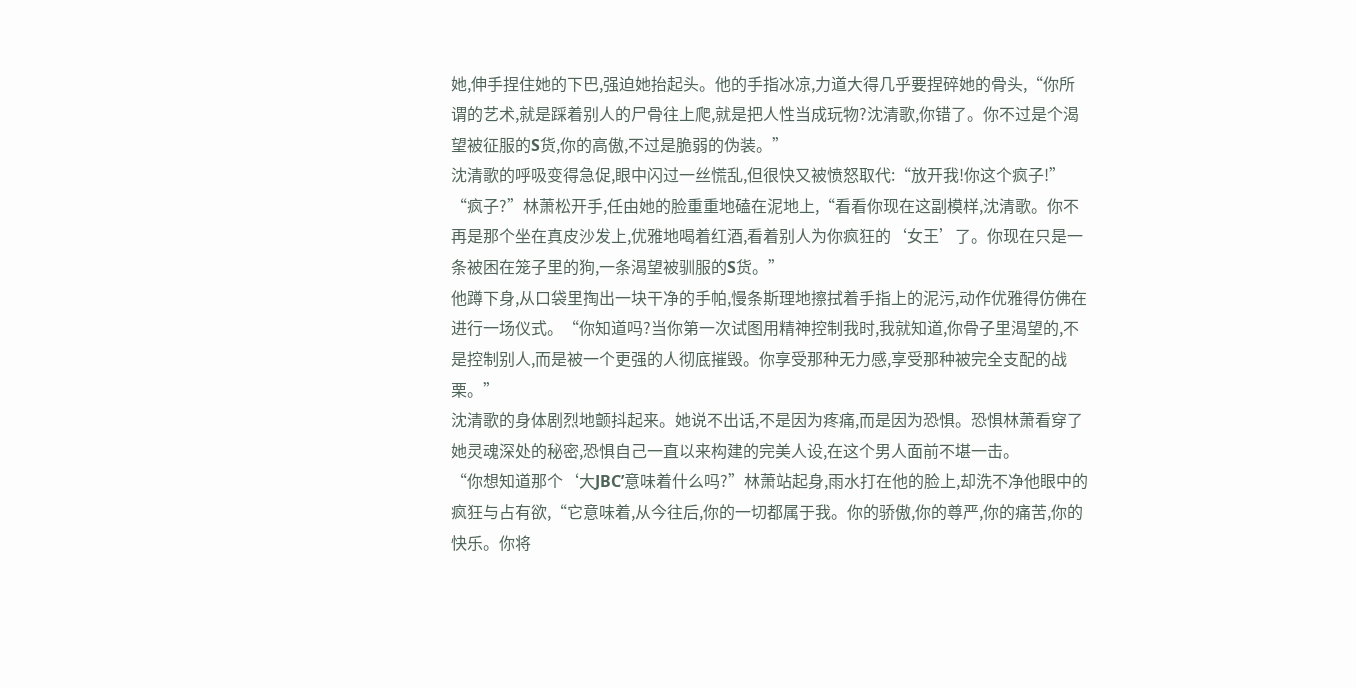她,伸手捏住她的下巴,强迫她抬起头。他的手指冰凉,力道大得几乎要捏碎她的骨头,“你所谓的艺术,就是踩着别人的尸骨往上爬,就是把人性当成玩物?沈清歌,你错了。你不过是个渴望被征服的S货,你的高傲,不过是脆弱的伪装。”
沈清歌的呼吸变得急促,眼中闪过一丝慌乱,但很快又被愤怒取代:“放开我!你这个疯子!”
“疯子?”林萧松开手,任由她的脸重重地磕在泥地上,“看看你现在这副模样,沈清歌。你不再是那个坐在真皮沙发上,优雅地喝着红酒,看着别人为你疯狂的‘女王’了。你现在只是一条被困在笼子里的狗,一条渴望被驯服的S货。”
他蹲下身,从口袋里掏出一块干净的手帕,慢条斯理地擦拭着手指上的泥污,动作优雅得仿佛在进行一场仪式。“你知道吗?当你第一次试图用精神控制我时,我就知道,你骨子里渴望的,不是控制别人,而是被一个更强的人彻底摧毁。你享受那种无力感,享受那种被完全支配的战栗。”
沈清歌的身体剧烈地颤抖起来。她说不出话,不是因为疼痛,而是因为恐惧。恐惧林萧看穿了她灵魂深处的秘密,恐惧自己一直以来构建的完美人设,在这个男人面前不堪一击。
“你想知道那个‘大JBC’意味着什么吗?”林萧站起身,雨水打在他的脸上,却洗不净他眼中的疯狂与占有欲,“它意味着,从今往后,你的一切都属于我。你的骄傲,你的尊严,你的痛苦,你的快乐。你将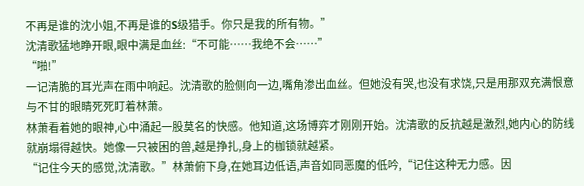不再是谁的沈小姐,不再是谁的S级猎手。你只是我的所有物。”
沈清歌猛地睁开眼,眼中满是血丝:“不可能……我绝不会……”
“啪!”
一记清脆的耳光声在雨中响起。沈清歌的脸侧向一边,嘴角渗出血丝。但她没有哭,也没有求饶,只是用那双充满恨意与不甘的眼睛死死盯着林萧。
林萧看着她的眼神,心中涌起一股莫名的快感。他知道,这场博弈才刚刚开始。沈清歌的反抗越是激烈,她内心的防线就崩塌得越快。她像一只被困的兽,越是挣扎,身上的枷锁就越紧。
“记住今天的感觉,沈清歌。”林萧俯下身,在她耳边低语,声音如同恶魔的低吟,“记住这种无力感。因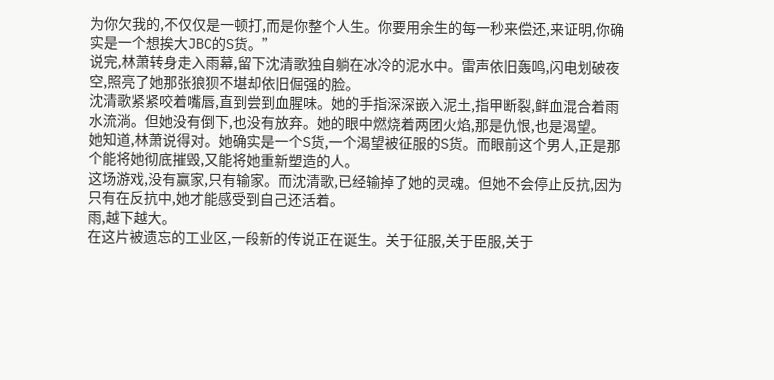为你欠我的,不仅仅是一顿打,而是你整个人生。你要用余生的每一秒来偿还,来证明,你确实是一个想挨大JBC的S货。”
说完,林萧转身走入雨幕,留下沈清歌独自躺在冰冷的泥水中。雷声依旧轰鸣,闪电划破夜空,照亮了她那张狼狈不堪却依旧倔强的脸。
沈清歌紧紧咬着嘴唇,直到尝到血腥味。她的手指深深嵌入泥土,指甲断裂,鲜血混合着雨水流淌。但她没有倒下,也没有放弃。她的眼中燃烧着两团火焰,那是仇恨,也是渴望。
她知道,林萧说得对。她确实是一个S货,一个渴望被征服的S货。而眼前这个男人,正是那个能将她彻底摧毁,又能将她重新塑造的人。
这场游戏,没有赢家,只有输家。而沈清歌,已经输掉了她的灵魂。但她不会停止反抗,因为只有在反抗中,她才能感受到自己还活着。
雨,越下越大。
在这片被遗忘的工业区,一段新的传说正在诞生。关于征服,关于臣服,关于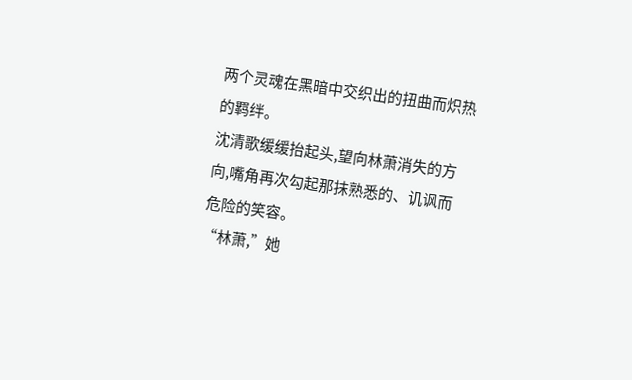两个灵魂在黑暗中交织出的扭曲而炽热的羁绊。
沈清歌缓缓抬起头,望向林萧消失的方向,嘴角再次勾起那抹熟悉的、讥讽而危险的笑容。
“林萧,”她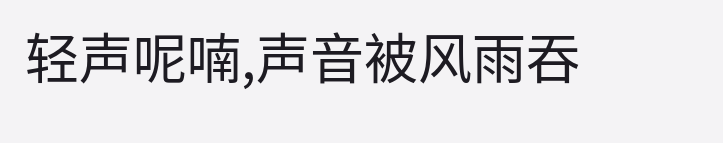轻声呢喃,声音被风雨吞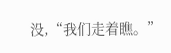没,“我们走着瞧。”